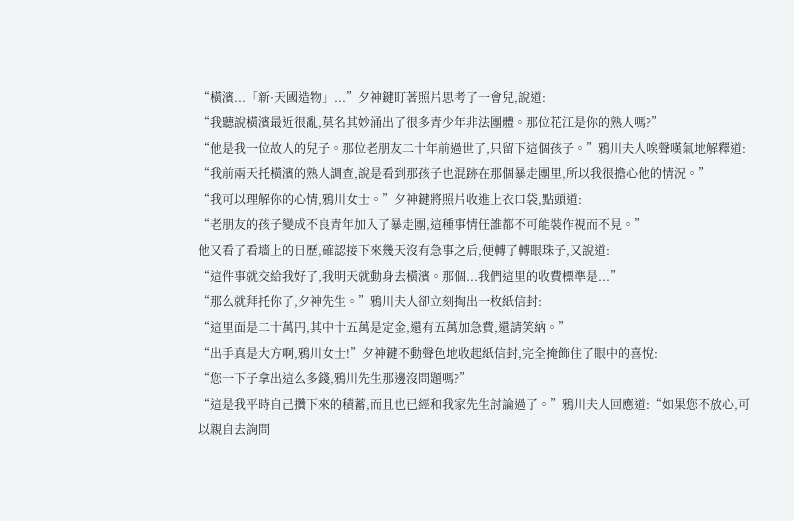“橫濱...「新·天國造物」...”夕神鍵盯著照片思考了一會兒,說道:
“我聽說橫濱最近很亂,莫名其妙涌出了很多青少年非法團體。那位花江是你的熟人嗎?”
“他是我一位故人的兒子。那位老朋友二十年前過世了,只留下這個孩子。”鴉川夫人唉聲嘆氣地解釋道:
“我前兩天托橫濱的熟人調查,說是看到那孩子也混跡在那個暴走團里,所以我很擔心他的情況。”
“我可以理解你的心情,鴉川女士。”夕神鍵將照片收進上衣口袋,點頭道:
“老朋友的孩子變成不良青年加入了暴走團,這種事情任誰都不可能裝作視而不見。”
他又看了看墻上的日歷,確認接下來幾天沒有急事之后,便轉了轉眼珠子,又說道:
“這件事就交給我好了,我明天就動身去橫濱。那個...我們這里的收費標準是...”
“那么就拜托你了,夕神先生。”鴉川夫人卻立刻掏出一枚紙信封:
“這里面是二十萬円,其中十五萬是定金,還有五萬加急費,還請笑納。”
“出手真是大方啊,鴉川女士!”夕神鍵不動聲色地收起紙信封,完全掩飾住了眼中的喜悅:
“您一下子拿出這么多錢,鴉川先生那邊沒問題嗎?”
“這是我平時自己攢下來的積蓄,而且也已經和我家先生討論過了。”鴉川夫人回應道:“如果您不放心,可以親自去詢問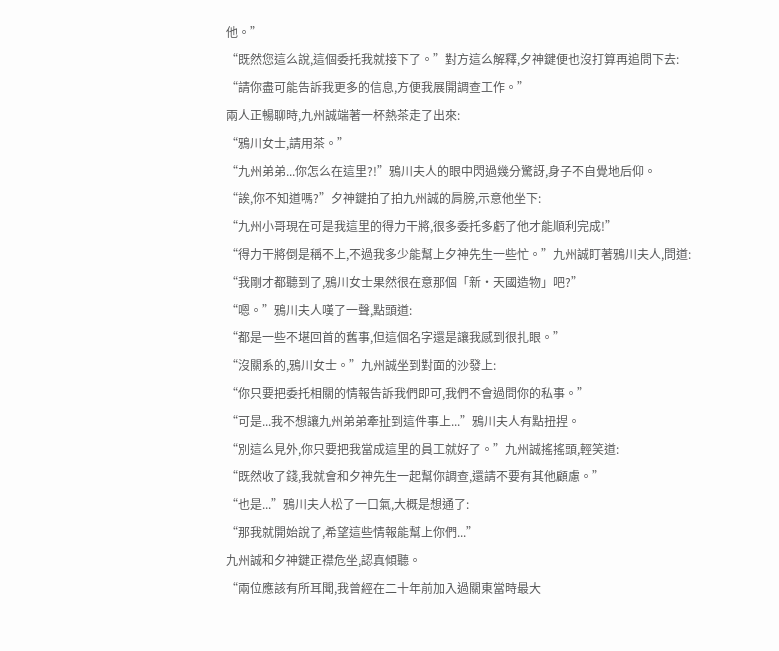他。”
“既然您這么說,這個委托我就接下了。”對方這么解釋,夕神鍵便也沒打算再追問下去:
“請你盡可能告訴我更多的信息,方便我展開調查工作。”
兩人正暢聊時,九州誠端著一杯熱茶走了出來:
“鴉川女士,請用茶。”
“九州弟弟...你怎么在這里?!”鴉川夫人的眼中閃過幾分驚訝,身子不自覺地后仰。
“誒,你不知道嗎?”夕神鍵拍了拍九州誠的肩膀,示意他坐下:
“九州小哥現在可是我這里的得力干將,很多委托多虧了他才能順利完成!”
“得力干將倒是稱不上,不過我多少能幫上夕神先生一些忙。”九州誠盯著鴉川夫人,問道:
“我剛才都聽到了,鴉川女士果然很在意那個「新·天國造物」吧?”
“嗯。”鴉川夫人嘆了一聲,點頭道:
“都是一些不堪回首的舊事,但這個名字還是讓我感到很扎眼。”
“沒關系的,鴉川女士。”九州誠坐到對面的沙發上:
“你只要把委托相關的情報告訴我們即可,我們不會過問你的私事。”
“可是...我不想讓九州弟弟牽扯到這件事上...”鴉川夫人有點扭捏。
“別這么見外,你只要把我當成這里的員工就好了。”九州誠搖搖頭,輕笑道:
“既然收了錢,我就會和夕神先生一起幫你調查,還請不要有其他顧慮。”
“也是...”鴉川夫人松了一口氣,大概是想通了:
“那我就開始說了,希望這些情報能幫上你們...”
九州誠和夕神鍵正襟危坐,認真傾聽。
“兩位應該有所耳聞,我曾經在二十年前加入過關東當時最大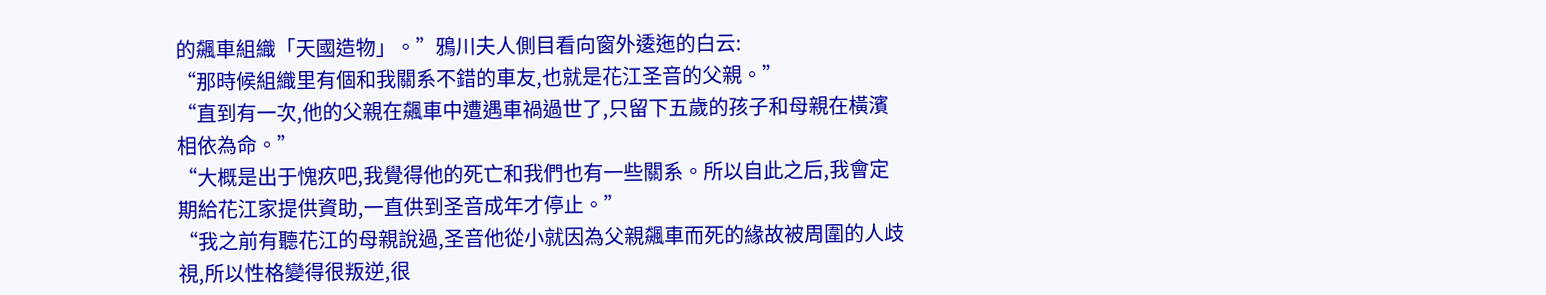的飆車組織「天國造物」。”鴉川夫人側目看向窗外逶迤的白云:
“那時候組織里有個和我關系不錯的車友,也就是花江圣音的父親。”
“直到有一次,他的父親在飆車中遭遇車禍過世了,只留下五歲的孩子和母親在橫濱相依為命。”
“大概是出于愧疚吧,我覺得他的死亡和我們也有一些關系。所以自此之后,我會定期給花江家提供資助,一直供到圣音成年才停止。”
“我之前有聽花江的母親說過,圣音他從小就因為父親飆車而死的緣故被周圍的人歧視,所以性格變得很叛逆,很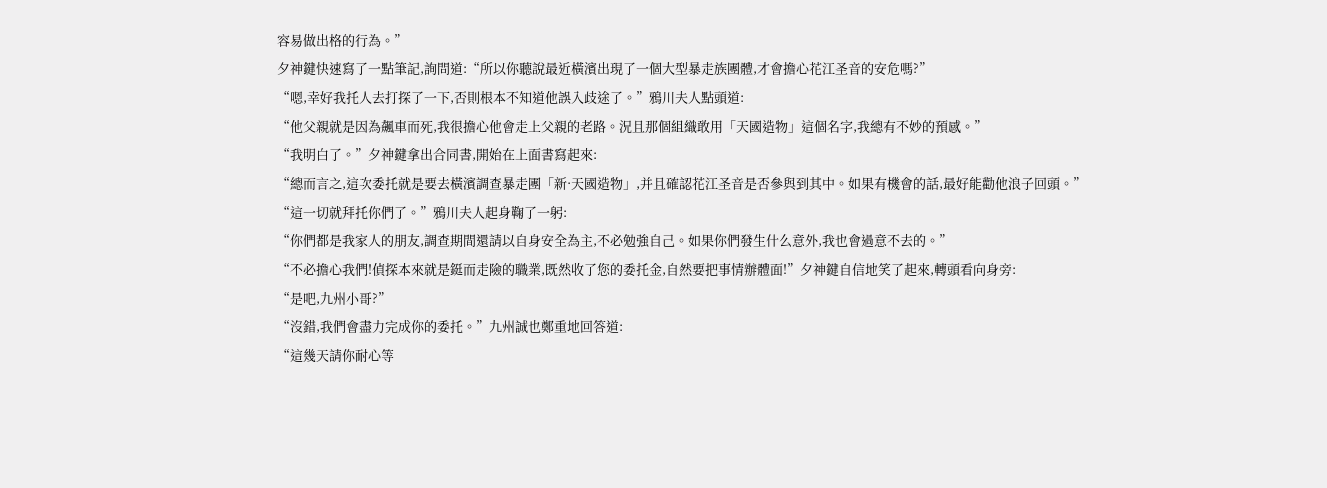容易做出格的行為。”
夕神鍵快速寫了一點筆記,詢問道:“所以你聽說最近橫濱出現了一個大型暴走族團體,才會擔心花江圣音的安危嗎?”
“嗯,幸好我托人去打探了一下,否則根本不知道他誤入歧途了。”鴉川夫人點頭道:
“他父親就是因為飆車而死,我很擔心他會走上父親的老路。況且那個組織敢用「天國造物」這個名字,我總有不妙的預感。”
“我明白了。”夕神鍵拿出合同書,開始在上面書寫起來:
“總而言之,這次委托就是要去橫濱調查暴走團「新·天國造物」,并且確認花江圣音是否參與到其中。如果有機會的話,最好能勸他浪子回頭。”
“這一切就拜托你們了。”鴉川夫人起身鞠了一躬:
“你們都是我家人的朋友,調查期間還請以自身安全為主,不必勉強自己。如果你們發生什么意外,我也會過意不去的。”
“不必擔心我們!偵探本來就是鋌而走險的職業,既然收了您的委托金,自然要把事情辦體面!”夕神鍵自信地笑了起來,轉頭看向身旁:
“是吧,九州小哥?”
“沒錯,我們會盡力完成你的委托。”九州誠也鄭重地回答道:
“這幾天請你耐心等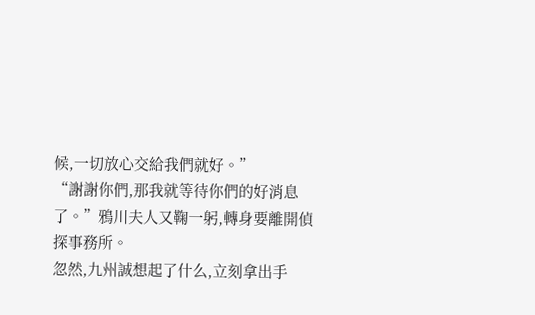候,一切放心交給我們就好。”
“謝謝你們,那我就等待你們的好消息了。”鴉川夫人又鞠一躬,轉身要離開偵探事務所。
忽然,九州誠想起了什么,立刻拿出手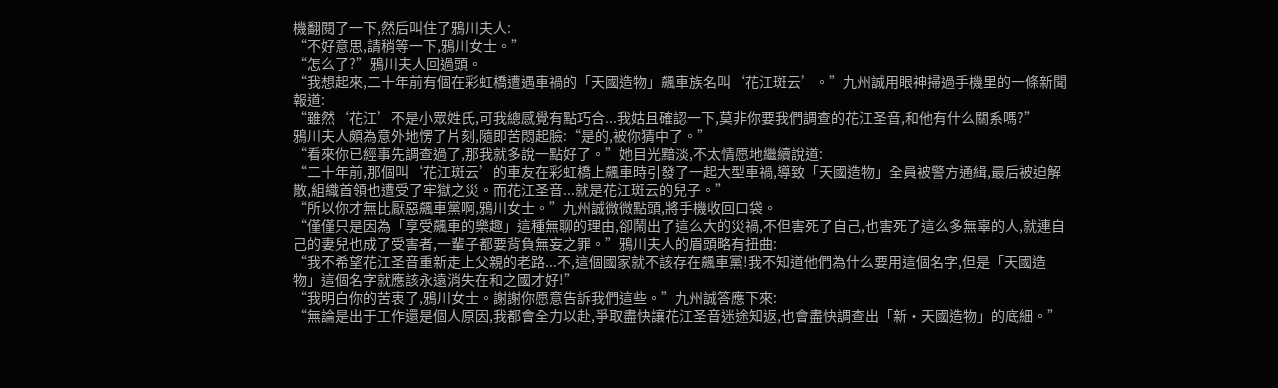機翻閱了一下,然后叫住了鴉川夫人:
“不好意思,請稍等一下,鴉川女士。”
“怎么了?”鴉川夫人回過頭。
“我想起來,二十年前有個在彩虹橋遭遇車禍的「天國造物」飆車族名叫‘花江斑云’。”九州誠用眼神掃過手機里的一條新聞報道:
“雖然‘花江’不是小眾姓氏,可我總感覺有點巧合...我姑且確認一下,莫非你要我們調查的花江圣音,和他有什么關系嗎?”
鴉川夫人頗為意外地愣了片刻,隨即苦悶起臉:“是的,被你猜中了。”
“看來你已經事先調查過了,那我就多說一點好了。”她目光黯淡,不太情愿地繼續說道:
“二十年前,那個叫‘花江斑云’的車友在彩虹橋上飆車時引發了一起大型車禍,導致「天國造物」全員被警方通緝,最后被迫解散,組織首領也遭受了牢獄之災。而花江圣音...就是花江斑云的兒子。”
“所以你才無比厭惡飆車黨啊,鴉川女士。”九州誠微微點頭,將手機收回口袋。
“僅僅只是因為「享受飆車的樂趣」這種無聊的理由,卻鬧出了這么大的災禍,不但害死了自己,也害死了這么多無辜的人,就連自己的妻兒也成了受害者,一輩子都要背負無妄之罪。”鴉川夫人的眉頭略有扭曲:
“我不希望花江圣音重新走上父親的老路...不,這個國家就不該存在飆車黨!我不知道他們為什么要用這個名字,但是「天國造物」這個名字就應該永遠消失在和之國才好!”
“我明白你的苦衷了,鴉川女士。謝謝你愿意告訴我們這些。”九州誠答應下來:
“無論是出于工作還是個人原因,我都會全力以赴,爭取盡快讓花江圣音迷途知返,也會盡快調查出「新·天國造物」的底細。”